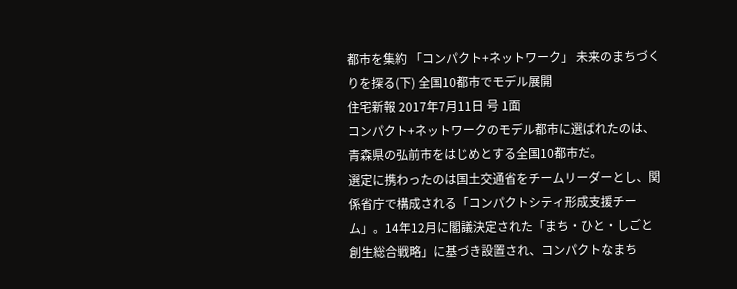都市を集約 「コンパクト+ネットワーク」 未来のまちづくりを探る(下) 全国10都市でモデル展開
住宅新報 2017年7月11日 号 1面
コンパクト+ネットワークのモデル都市に選ばれたのは、青森県の弘前市をはじめとする全国10都市だ。
選定に携わったのは国土交通省をチームリーダーとし、関係省庁で構成される「コンパクトシティ形成支援チーム」。14年12月に閣議決定された「まち・ひと・しごと創生総合戦略」に基づき設置され、コンパクトなまち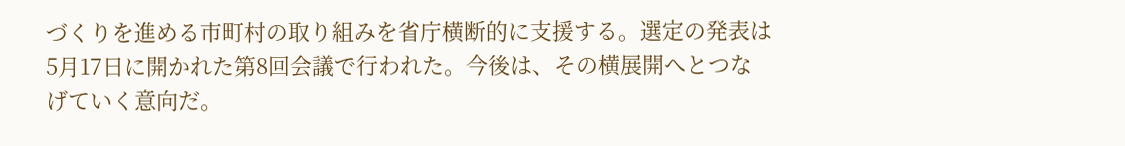づくりを進める市町村の取り組みを省庁横断的に支援する。選定の発表は5月17日に開かれた第8回会議で行われた。今後は、その横展開へとつなげていく意向だ。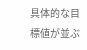具体的な目標値が並ぶ